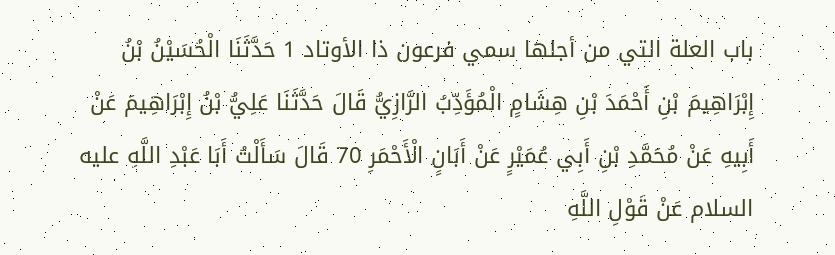باب العلة التي من أجلها سمي فرعون ذا الأوتاد 1 حَدَّثَنَا الْحُسَيْنُ بْنُ إِبْرَاهِيمَ بْنِ أَحْمَدَ بْنِ هِشَامٍ الْمُؤَدِّبُ الرَّازِيُّ قَالَ حَدَّثَنَا عَلِيُّ بْنُ إِبْرَاهِيمَ عَنْ أَبِيهِ عَنْ مُحَمَّدِ بْنِ أَبِي عُمَيْرٍ عَنْ أَبَانٍ الْأَحْمَرِ 70 قَالَ سَأَلْتُ أَبَا عَبْدِ اللَّهِ عليه السلام عَنْ قَوْلِ اللَّهِ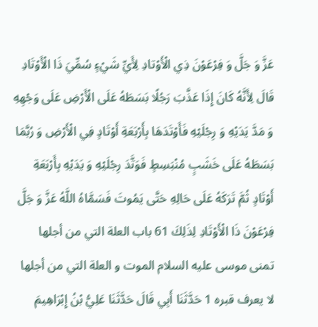عَزَّ وَ جَلَّ وَ فِرْعَوْنَ ذِي الْأَوْتادِ لِأَيِّ شَيْءٍ سُمِّيَ ذَا الْأَوْتَادِ قَالَ لِأَنَّهُ كَانَ إِذَا عَذَّبَ رَجُلًا بَسَطَهُ عَلَى الْأَرْضِ عَلَى وَجْهِهِ وَ مَدَّ يَدَيْهِ وَ رِجْلَيْهِ فَأَوْتَدَهَا بِأَرْبَعَةِ أَوْتَادٍ فِي الْأَرْضِ وَ رُبَّمَا بَسَطَهُ عَلَى خَشَبٍ مُنْبَسِطٍ فَوَتَّدَ رِجْلَيْهِ وَ يَدَيْهِ بِأَرْبَعَةِ أَوْتَادٍ ثُمَّ تَرَكَهُ عَلَى حَالِهِ حَتَّى يَمُوتَ فَسَمَّاهُ اللَّهُ عَزَّ وَ جَلَّ فِرْعَوْنَ ذَا الْأَوْتَادِ لِذَلِكَ 61 باب العلة التي من أجلها تمنى موسى عليه السلام الموت و العلة التي من أجلها لا يعرف قبره 1 حَدَّثَنَا أَبِي قَالَ حَدَّثَنَا عَلِيُّ بْنُ إِبْرَاهِيمَ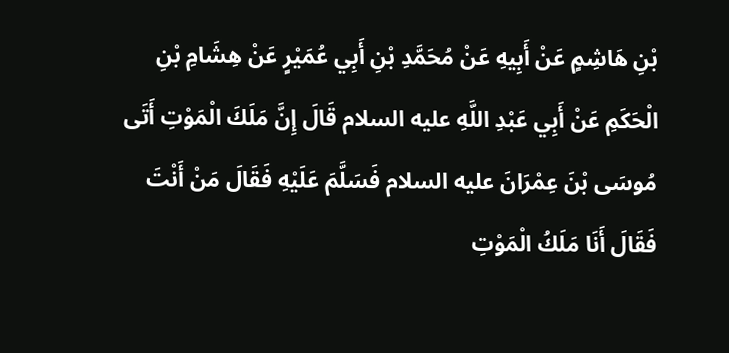بْنِ هَاشِمٍ عَنْ أَبِيهِ عَنْ مُحَمَّدِ بْنِ أَبِي عُمَيْرٍ عَنْ هِشَامِ بْنِ الْحَكَمِ عَنْ أَبِي عَبْدِ اللَّهِ عليه السلام قَالَ إِنَّ مَلَكَ الْمَوْتِ أَتَى مُوسَى بْنَ عِمْرَانَ عليه السلام فَسَلَّمَ عَلَيْهِ فَقَالَ مَنْ أَنْتَ فَقَالَ أَنَا مَلَكُ الْمَوْتِ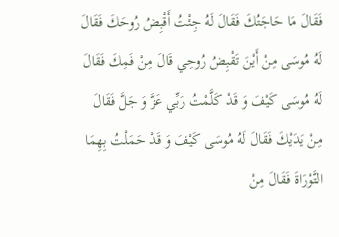فَقَالَ مَا حَاجَتُكَ فَقَالَ لَهُ جِئْتُ أَقْبِضُ رُوحَكَ فَقَالَ لَهُ مُوسَى مِنْ أَيْنَ تَقْبِضُ رُوحِي قَالَ مِنْ فَمِكَ فَقَالَ لَهُ مُوسَى كَيْفَ وَ قَدْ كَلَّمْتُ رَبِّي عَزَّ وَ جَلَّ فَقَالَ مِنْ يَدَيْكَ فَقَالَ لَهُ مُوسَى كَيْفَ وَ قَدْ حَمَلْتُ بِهِمَا التَّوْرَاةَ فَقَالَ مِنْ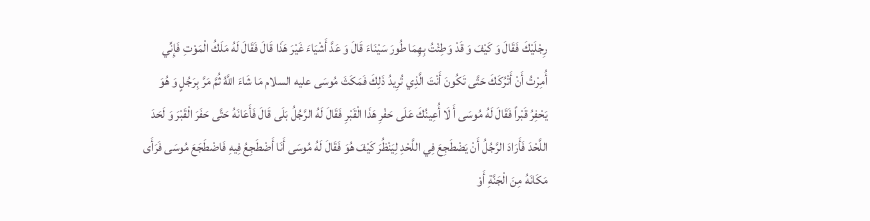رِجْلَيْكَ فَقَالَ وَ كَيْفَ وَ قَدْ وَطِئْتُ بِهِمَا طُورَ سَيْنَاءَ قَالَ وَ عَدَّ أَشْيَاءَ غَيْرَ هَذَا قَالَ فَقَالَ لَهُ مَلَكُ الْمَوْتِ فَإِنِّي أُمِرْتُ أَنْ أَتْرُكَكَ حَتَّى تَكُونَ أَنْتَ الَّذِي تُرِيدُ ذَلِكَ فَمَكَثَ مُوسَى عليه السلام مَا شَاءَ اللَّهُ ثُمَّ مَرَّ بِرَجُلٍ وَ هُوَ يَحْفِرُ قَبْراً فَقَالَ لَهُ مُوسَى أَ لَا أُعِينُكَ عَلَى حَفْرِ هَذَا الْقَبْرِ فَقَالَ لَهُ الرَّجُلُ بَلَى قَالَ فَأَعَانَهُ حَتَّى حَفَرَ الْقَبْرَ وَ لَحَدَ اللَّحْدَ فَأَرَادَ الرَّجُلُ أَنْ يَضْطَجِعَ فِي اللَّحْدِ لِيَنْظُرَ كَيْفَ هُوَ فَقَالَ لَهُ مُوسَى أَنَا أَضْطَجِعُ فِيهِ فَاضْطَجَعَ مُوسَى فَرَأَى مَكَانَهُ مِنَ الْجَنَّةِ أَوْ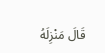قَالَ مَنْزِلَهُ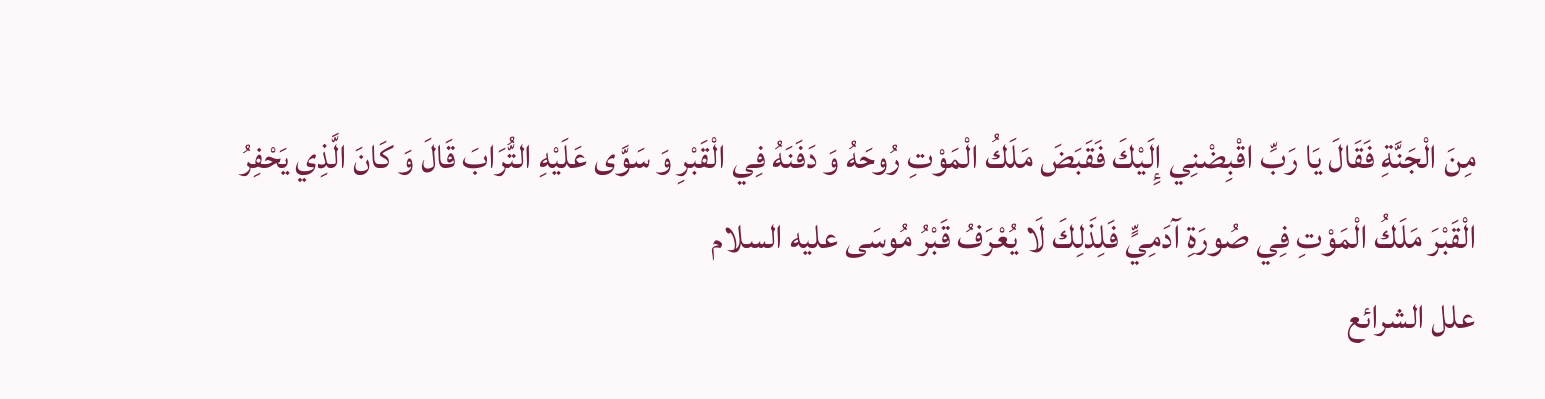مِنَ الْجَنَّةِ فَقَالَ يَا رَبِّ اقْبِضْنِي إِلَيْكَ فَقَبَضَ مَلَكُ الْمَوْتِ رُوحَهُ وَ دَفَنَهُ فِي الْقَبْرِ وَ سَوَّى عَلَيْهِ التُّرَابَ قَالَ وَ كَانَ الَّذِي يَحْفِرُ الْقَبْرَ مَلَكُ الْمَوْتِ فِي صُورَةِ آدَمِيٍّ فَلِذَلِكَ لَا يُعْرَفُ قَبْرُ مُوسَى عليه السلام
علل الشرائع